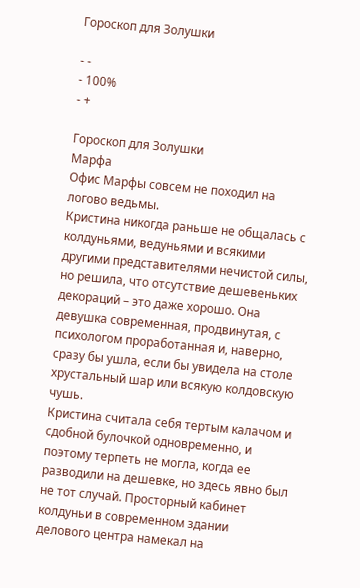Гороскоп для Золушки

- -
- 100%
- +

Гороскоп для Золушки
Марфа
Офис Марфы совсем не походил на логово ведьмы.
Кристина никогда раньше не общалась с колдуньями, ведуньями и всякими другими представителями нечистой силы, но решила, что отсутствие дешевеньких декораций – это даже хорошо. Она девушка современная, продвинутая, с психологом проработанная и, наверно, сразу бы ушла, если бы увидела на столе хрустальный шар или всякую колдовскую чушь.
Кристина считала себя тертым калачом и сдобной булочкой одновременно, и поэтому терпеть не могла, когда ее разводили на дешевке, но здесь явно был не тот случай. Просторный кабинет колдуньи в современном здании делового центра намекал на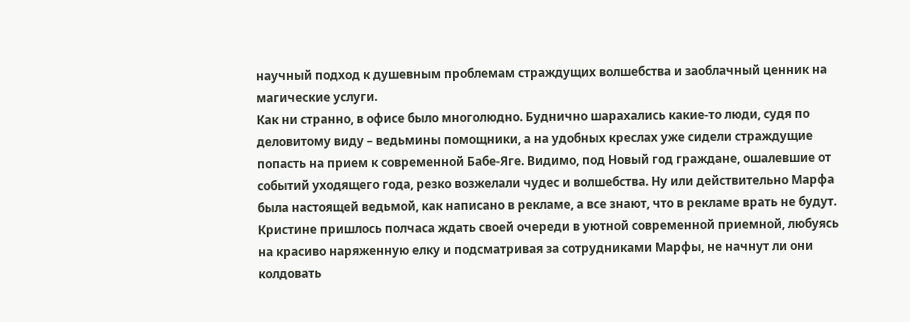научный подход к душевным проблемам страждущих волшебства и заоблачный ценник на магические услуги.
Как ни странно, в офисе было многолюдно. Буднично шарахались какие-то люди, судя по деловитому виду – ведьмины помощники, а на удобных креслах уже сидели страждущие попасть на прием к современной Бабе-Яге. Видимо, под Новый год граждане, ошалевшие от событий уходящего года, резко возжелали чудес и волшебства. Ну или действительно Марфа была настоящей ведьмой, как написано в рекламе, а все знают, что в рекламе врать не будут.
Кристине пришлось полчаса ждать своей очереди в уютной современной приемной, любуясь на красиво наряженную елку и подсматривая за сотрудниками Марфы, не начнут ли они колдовать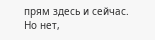прям здесь и сейчас.
Но нет,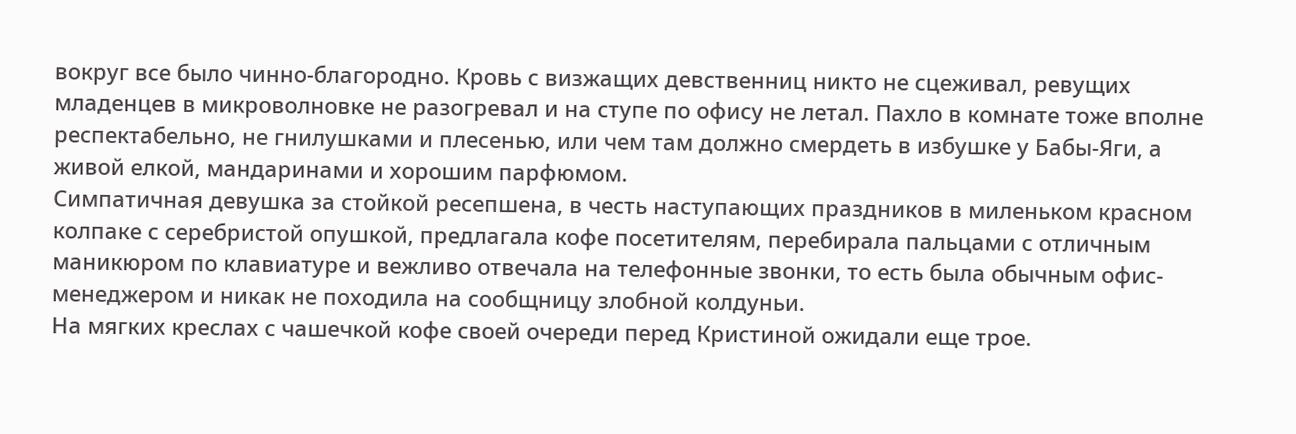вокруг все было чинно-благородно. Кровь с визжащих девственниц никто не сцеживал, ревущих младенцев в микроволновке не разогревал и на ступе по офису не летал. Пахло в комнате тоже вполне респектабельно, не гнилушками и плесенью, или чем там должно смердеть в избушке у Бабы-Яги, а живой елкой, мандаринами и хорошим парфюмом.
Симпатичная девушка за стойкой ресепшена, в честь наступающих праздников в миленьком красном колпаке с серебристой опушкой, предлагала кофе посетителям, перебирала пальцами с отличным маникюром по клавиатуре и вежливо отвечала на телефонные звонки, то есть была обычным офис-менеджером и никак не походила на сообщницу злобной колдуньи.
На мягких креслах с чашечкой кофе своей очереди перед Кристиной ожидали еще трое.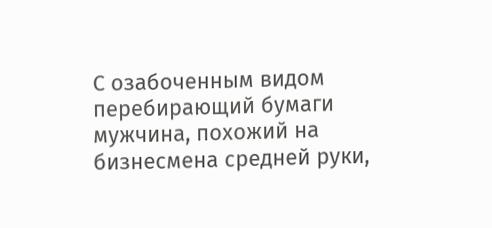С озабоченным видом перебирающий бумаги мужчина, похожий на бизнесмена средней руки,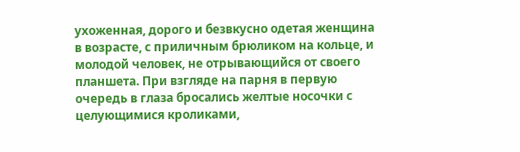ухоженная, дорого и безвкусно одетая женщина в возрасте, с приличным брюликом на кольце, и молодой человек, не отрывающийся от своего планшета. При взгляде на парня в первую очередь в глаза бросались желтые носочки с целующимися кроликами,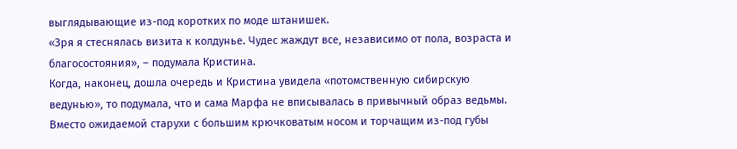выглядывающие из-под коротких по моде штанишек.
«Зря я стеснялась визита к колдунье. Чудес жаждут все, независимо от пола, возраста и благосостояния», – подумала Кристина.
Когда, наконец, дошла очередь и Кристина увидела «потомственную сибирскую ведунью», то подумала, что и сама Марфа не вписывалась в привычный образ ведьмы. Вместо ожидаемой старухи с большим крючковатым носом и торчащим из-под губы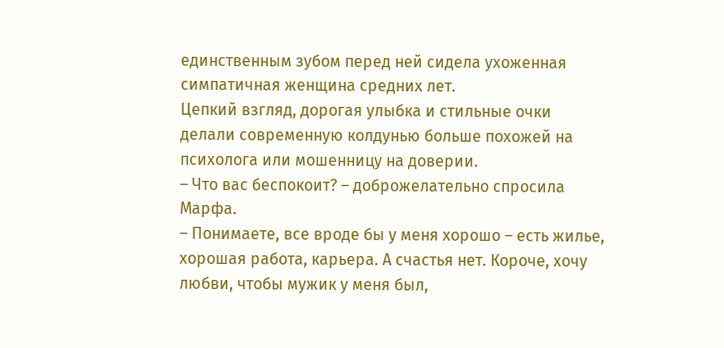единственным зубом перед ней сидела ухоженная симпатичная женщина средних лет.
Цепкий взгляд, дорогая улыбка и стильные очки делали современную колдунью больше похожей на психолога или мошенницу на доверии.
– Что вас беспокоит? – доброжелательно спросила Марфа.
– Понимаете, все вроде бы у меня хорошо – есть жилье, хорошая работа, карьера. А счастья нет. Короче, хочу любви, чтобы мужик у меня был,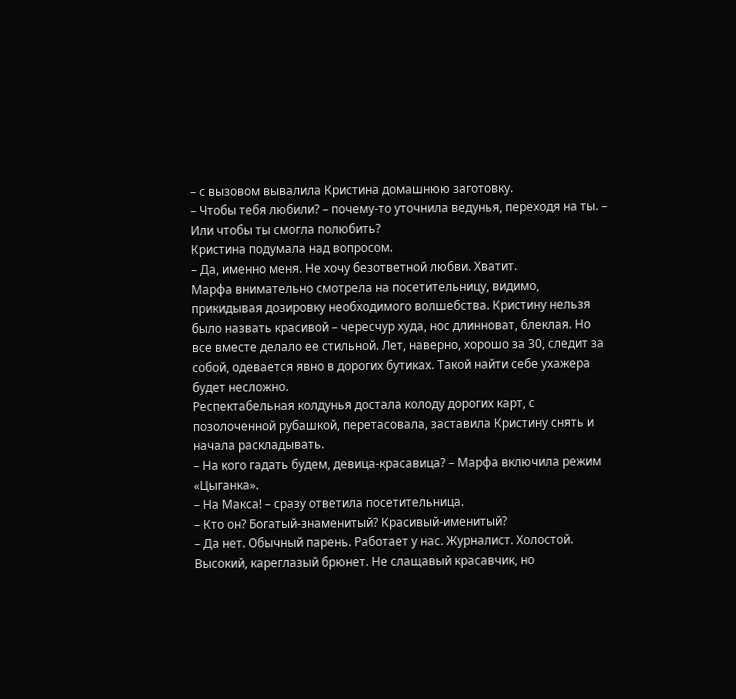– с вызовом вывалила Кристина домашнюю заготовку.
– Чтобы тебя любили? – почему-то уточнила ведунья, переходя на ты. – Или чтобы ты смогла полюбить?
Кристина подумала над вопросом.
– Да, именно меня. Не хочу безответной любви. Хватит.
Марфа внимательно смотрела на посетительницу, видимо, прикидывая дозировку необходимого волшебства. Кристину нельзя было назвать красивой – чересчур худа, нос длинноват, блеклая. Но все вместе делало ее стильной. Лет, наверно, хорошо за 30, следит за собой, одевается явно в дорогих бутиках. Такой найти себе ухажера будет несложно.
Респектабельная колдунья достала колоду дорогих карт, с позолоченной рубашкой, перетасовала, заставила Кристину снять и начала раскладывать.
– На кого гадать будем, девица-красавица? – Марфа включила режим «Цыганка».
– На Макса! – сразу ответила посетительница.
– Кто он? Богатый-знаменитый? Красивый-именитый?
– Да нет. Обычный парень. Работает у нас. Журналист. Холостой. Высокий, кареглазый брюнет. Не слащавый красавчик, но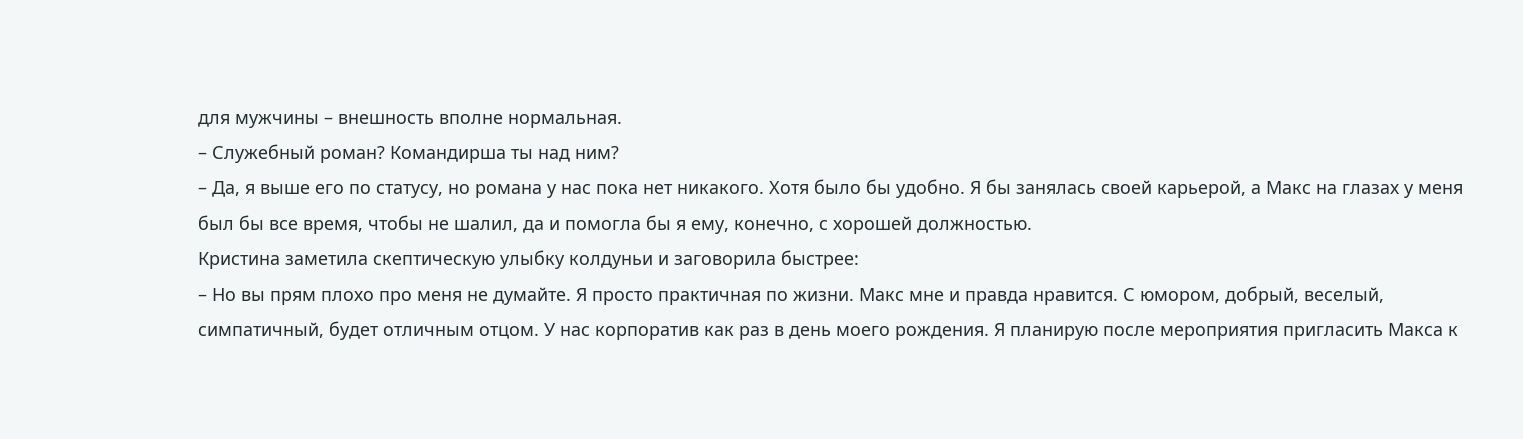для мужчины – внешность вполне нормальная.
– Служебный роман? Командирша ты над ним?
– Да, я выше его по статусу, но романа у нас пока нет никакого. Хотя было бы удобно. Я бы занялась своей карьерой, а Макс на глазах у меня был бы все время, чтобы не шалил, да и помогла бы я ему, конечно, с хорошей должностью.
Кристина заметила скептическую улыбку колдуньи и заговорила быстрее:
– Но вы прям плохо про меня не думайте. Я просто практичная по жизни. Макс мне и правда нравится. С юмором, добрый, веселый, симпатичный, будет отличным отцом. У нас корпоратив как раз в день моего рождения. Я планирую после мероприятия пригласить Макса к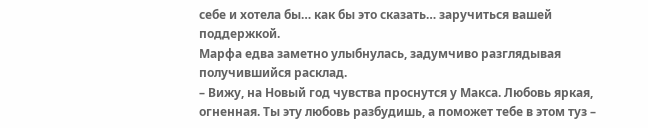себе и хотела бы… как бы это сказать… заручиться вашей поддержкой.
Марфа едва заметно улыбнулась, задумчиво разглядывая получившийся расклад.
– Вижу, на Новый год чувства проснутся у Макса. Любовь яркая, огненная. Ты эту любовь разбудишь, а поможет тебе в этом туз –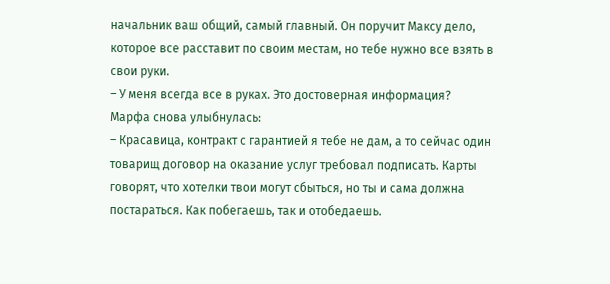начальник ваш общий, самый главный. Он поручит Максу дело, которое все расставит по своим местам, но тебе нужно все взять в свои руки.
– У меня всегда все в руках. Это достоверная информация?
Марфа снова улыбнулась:
– Красавица, контракт с гарантией я тебе не дам, а то сейчас один товарищ договор на оказание услуг требовал подписать. Карты говорят, что хотелки твои могут сбыться, но ты и сама должна постараться. Как побегаешь, так и отобедаешь.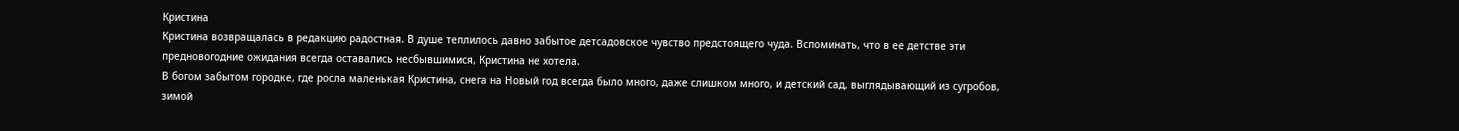Кристина
Кристина возвращалась в редакцию радостная. В душе теплилось давно забытое детсадовское чувство предстоящего чуда. Вспоминать, что в ее детстве эти предновогодние ожидания всегда оставались несбывшимися, Кристина не хотела.
В богом забытом городке, где росла маленькая Кристина, снега на Новый год всегда было много, даже слишком много, и детский сад, выглядывающий из сугробов, зимой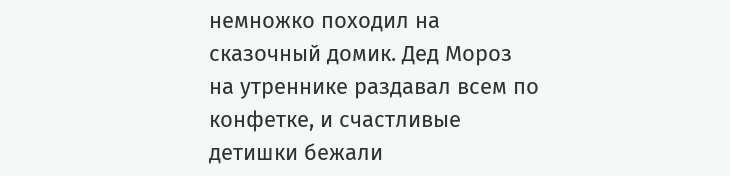немножко походил на сказочный домик. Дед Мороз на утреннике раздавал всем по конфетке, и счастливые детишки бежали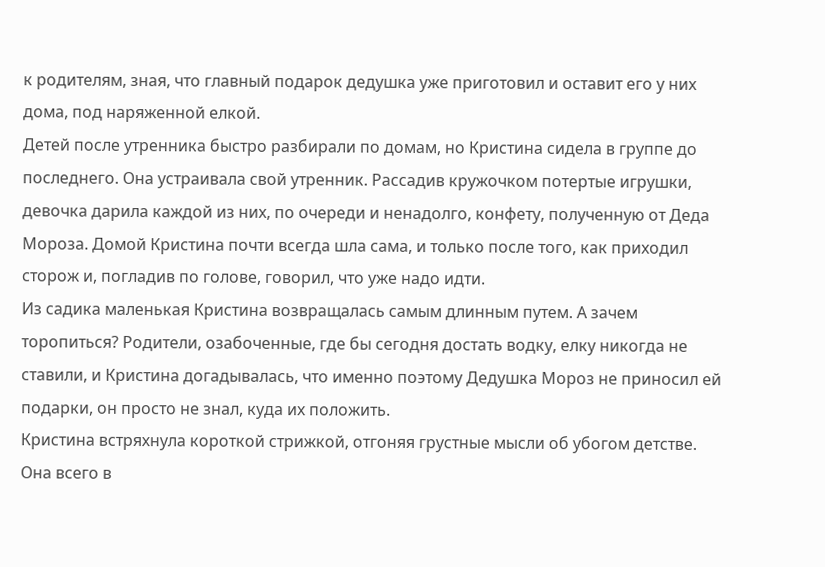к родителям, зная, что главный подарок дедушка уже приготовил и оставит его у них дома, под наряженной елкой.
Детей после утренника быстро разбирали по домам, но Кристина сидела в группе до последнего. Она устраивала свой утренник. Рассадив кружочком потертые игрушки, девочка дарила каждой из них, по очереди и ненадолго, конфету, полученную от Деда Мороза. Домой Кристина почти всегда шла сама, и только после того, как приходил сторож и, погладив по голове, говорил, что уже надо идти.
Из садика маленькая Кристина возвращалась самым длинным путем. А зачем торопиться? Родители, озабоченные, где бы сегодня достать водку, елку никогда не ставили, и Кристина догадывалась, что именно поэтому Дедушка Мороз не приносил ей подарки, он просто не знал, куда их положить.
Кристина встряхнула короткой стрижкой, отгоняя грустные мысли об убогом детстве. Она всего в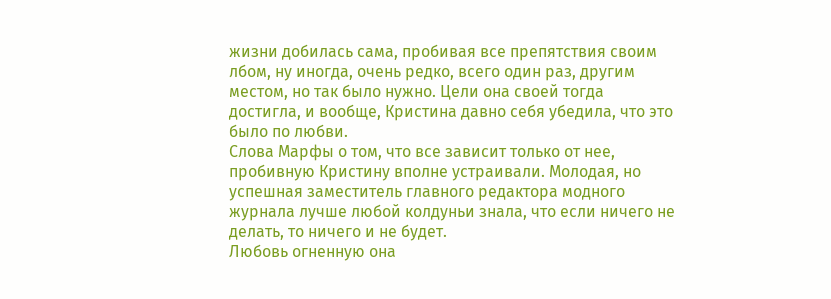жизни добилась сама, пробивая все препятствия своим лбом, ну иногда, очень редко, всего один раз, другим местом, но так было нужно. Цели она своей тогда достигла, и вообще, Кристина давно себя убедила, что это было по любви.
Слова Марфы о том, что все зависит только от нее, пробивную Кристину вполне устраивали. Молодая, но успешная заместитель главного редактора модного журнала лучше любой колдуньи знала, что если ничего не делать, то ничего и не будет.
Любовь огненную она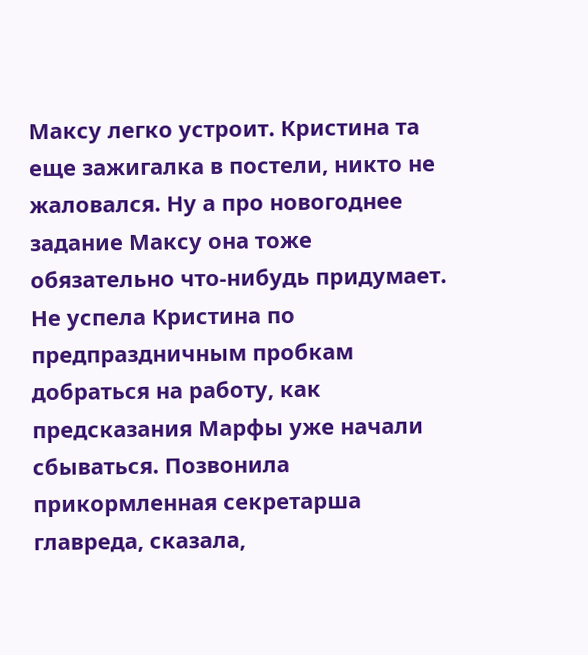Максу легко устроит. Кристина та еще зажигалка в постели, никто не жаловался. Ну а про новогоднее задание Максу она тоже обязательно что-нибудь придумает.
Не успела Кристина по предпраздничным пробкам добраться на работу, как предсказания Марфы уже начали сбываться. Позвонила прикормленная секретарша главреда, сказала,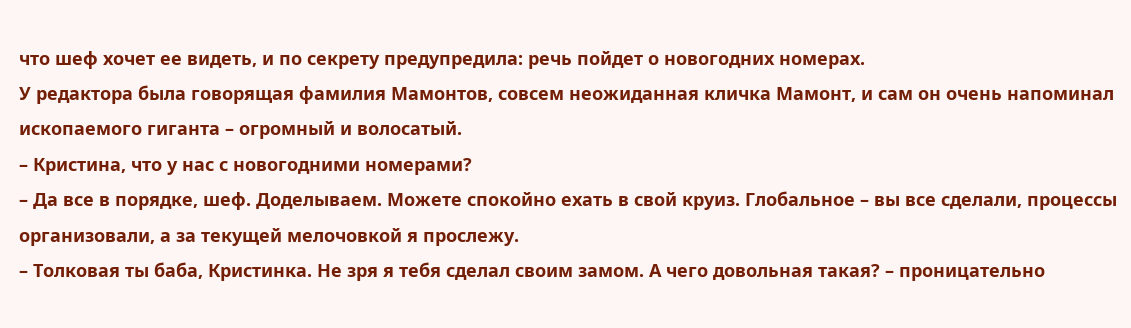что шеф хочет ее видеть, и по секрету предупредила: речь пойдет о новогодних номерах.
У редактора была говорящая фамилия Мамонтов, совсем неожиданная кличка Мамонт, и сам он очень напоминал ископаемого гиганта – огромный и волосатый.
– Кристина, что у нас с новогодними номерами?
– Да все в порядке, шеф. Доделываем. Можете спокойно ехать в свой круиз. Глобальное – вы все сделали, процессы организовали, а за текущей мелочовкой я прослежу.
– Толковая ты баба, Кристинка. Не зря я тебя сделал своим замом. А чего довольная такая? – проницательно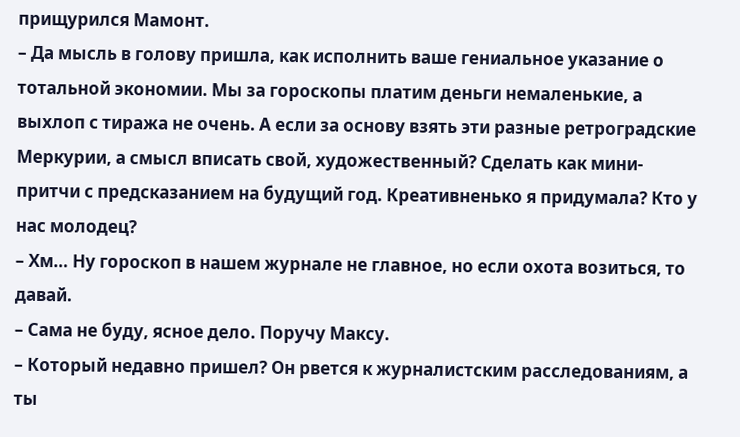прищурился Мамонт.
– Да мысль в голову пришла, как исполнить ваше гениальное указание о тотальной экономии. Мы за гороскопы платим деньги немаленькие, а выхлоп с тиража не очень. А если за основу взять эти разные ретроградские Меркурии, а смысл вписать свой, художественный? Сделать как мини-притчи с предсказанием на будущий год. Креативненько я придумала? Кто у нас молодец?
– Хм… Ну гороскоп в нашем журнале не главное, но если охота возиться, то давай.
– Сама не буду, ясное дело. Поручу Максу.
– Который недавно пришел? Он рвется к журналистским расследованиям, а ты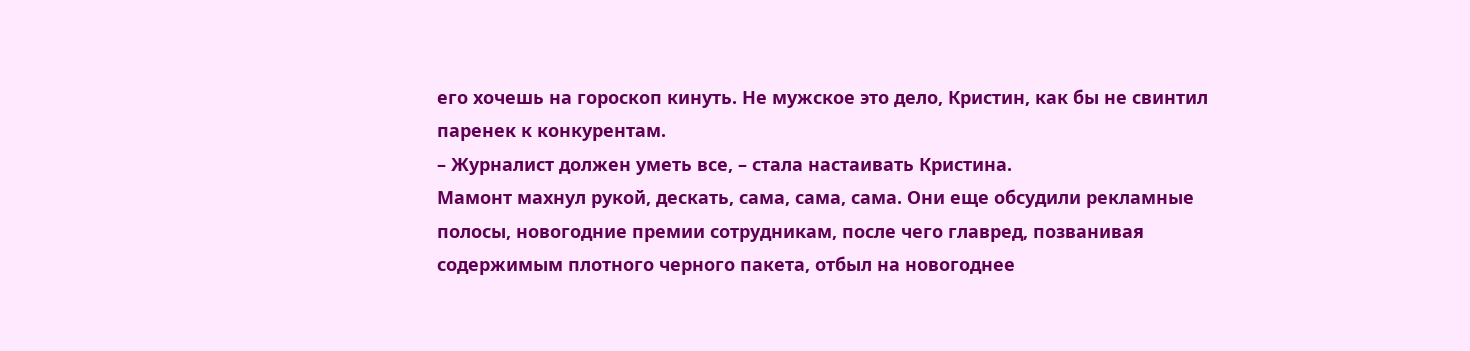его хочешь на гороскоп кинуть. Не мужское это дело, Кристин, как бы не свинтил паренек к конкурентам.
– Журналист должен уметь все, – стала настаивать Кристина.
Мамонт махнул рукой, дескать, сама, сама, сама. Они еще обсудили рекламные полосы, новогодние премии сотрудникам, после чего главред, позванивая содержимым плотного черного пакета, отбыл на новогоднее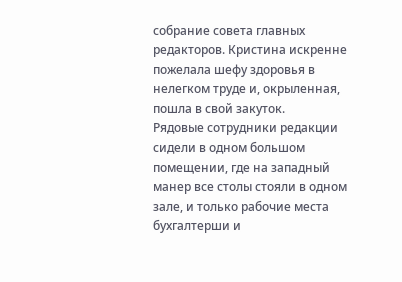собрание совета главных редакторов. Кристина искренне пожелала шефу здоровья в нелегком труде и, окрыленная, пошла в свой закуток.
Рядовые сотрудники редакции сидели в одном большом помещении, где на западный манер все столы стояли в одном зале, и только рабочие места бухгалтерши и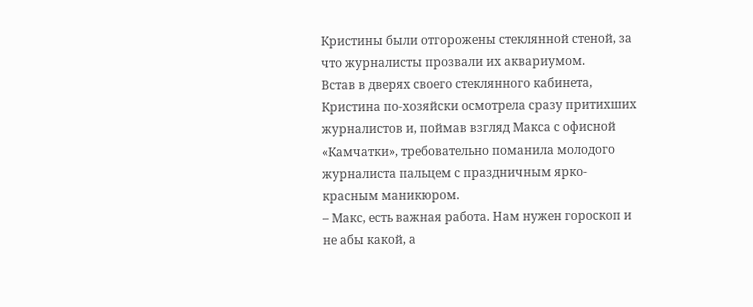Кристины были отгорожены стеклянной стеной, за что журналисты прозвали их аквариумом.
Встав в дверях своего стеклянного кабинета, Кристина по-хозяйски осмотрела сразу притихших журналистов и, поймав взгляд Макса с офисной «Камчатки», требовательно поманила молодого журналиста пальцем с праздничным ярко-красным маникюром.
– Макс, есть важная работа. Нам нужен гороскоп и не абы какой, а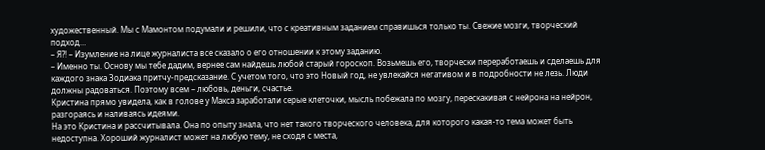художественный. Мы с Мамонтом подумали и решили, что с креативным заданием справишься только ты. Свежие мозги, творческий подход…
– Я?! – Изумление на лице журналиста все сказало о его отношении к этому заданию.
– Именно ты. Основу мы тебе дадим, вернее сам найдешь любой старый гороскоп. Возьмешь его, творчески переработаешь и сделаешь для каждого знака Зодиака притчу-предсказание. С учетом того, что это Новый год, не увлекайся негативом и в подробности не лезь. Люди должны радоваться. Поэтому всем – любовь, деньги, счастье.
Кристина прямо увидела, как в голове у Макса заработали серые клеточки, мысль побежала по мозгу, перескакивая с нейрона на нейрон, разгораясь и наливаясь идеями.
На это Кристина и рассчитывала. Она по опыту знала, что нет такого творческого человека, для которого какая-то тема может быть недоступна. Хороший журналист может на любую тему, не сходя с места,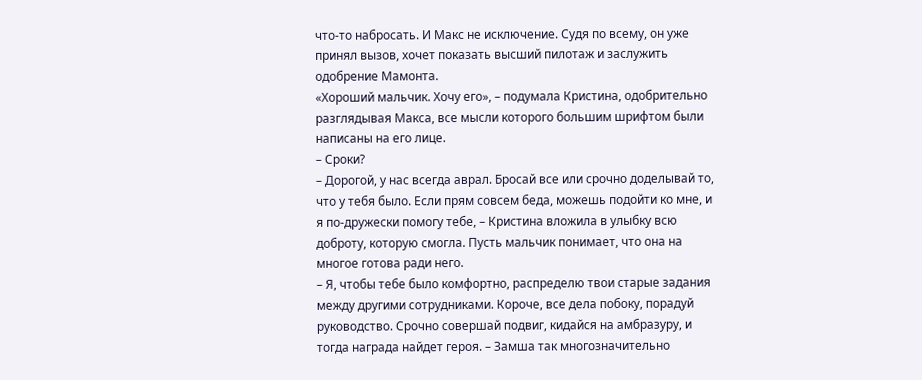что-то набросать. И Макс не исключение. Судя по всему, он уже принял вызов, хочет показать высший пилотаж и заслужить одобрение Мамонта.
«Хороший мальчик. Хочу его», – подумала Кристина, одобрительно разглядывая Макса, все мысли которого большим шрифтом были написаны на его лице.
– Сроки?
– Дорогой, у нас всегда аврал. Бросай все или срочно доделывай то, что у тебя было. Если прям совсем беда, можешь подойти ко мне, и я по-дружески помогу тебе, – Кристина вложила в улыбку всю доброту, которую смогла. Пусть мальчик понимает, что она на многое готова ради него.
– Я, чтобы тебе было комфортно, распределю твои старые задания между другими сотрудниками. Короче, все дела побоку, порадуй руководство. Срочно совершай подвиг, кидайся на амбразуру, и тогда награда найдет героя. – Замша так многозначительно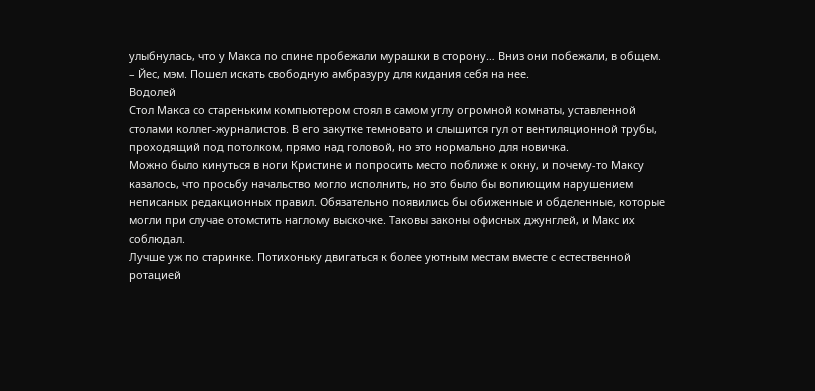улыбнулась, что у Макса по спине пробежали мурашки в сторону… Вниз они побежали, в общем.
– Йес, мэм. Пошел искать свободную амбразуру для кидания себя на нее.
Водолей
Стол Макса со стареньким компьютером стоял в самом углу огромной комнаты, уставленной столами коллег-журналистов. В его закутке темновато и слышится гул от вентиляционной трубы, проходящий под потолком, прямо над головой, но это нормально для новичка.
Можно было кинуться в ноги Кристине и попросить место поближе к окну, и почему-то Максу казалось, что просьбу начальство могло исполнить, но это было бы вопиющим нарушением неписаных редакционных правил. Обязательно появились бы обиженные и обделенные, которые могли при случае отомстить наглому выскочке. Таковы законы офисных джунглей, и Макс их соблюдал.
Лучше уж по старинке. Потихоньку двигаться к более уютным местам вместе с естественной ротацией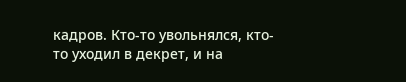кадров. Кто-то увольнялся, кто-то уходил в декрет, и на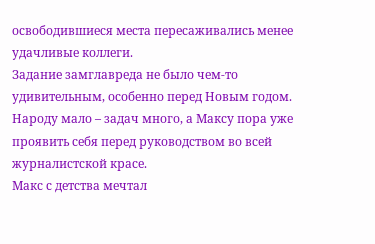освободившиеся места пересаживались менее удачливые коллеги.
Задание замглавреда не было чем-то удивительным, особенно перед Новым годом. Народу мало – задач много, а Максу пора уже проявить себя перед руководством во всей журналистской красе.
Макс с детства мечтал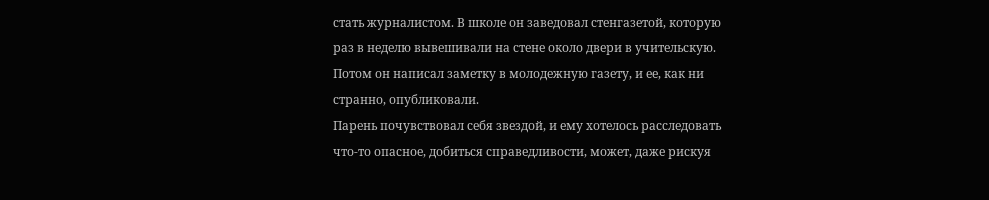стать журналистом. В школе он заведовал стенгазетой, которую раз в неделю вывешивали на стене около двери в учительскую. Потом он написал заметку в молодежную газету, и ее, как ни странно, опубликовали.
Парень почувствовал себя звездой, и ему хотелось расследовать что-то опасное, добиться справедливости, может, даже рискуя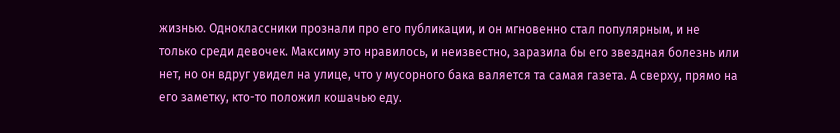жизнью. Одноклассники прознали про его публикации, и он мгновенно стал популярным, и не только среди девочек. Максиму это нравилось, и неизвестно, заразила бы его звездная болезнь или нет, но он вдруг увидел на улице, что у мусорного бака валяется та самая газета. А сверху, прямо на его заметку, кто-то положил кошачью еду.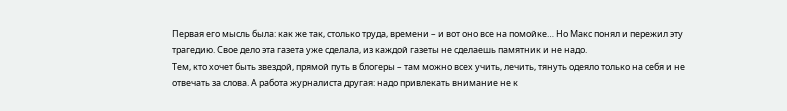Первая его мысль была: как же так, столько труда, времени – и вот оно все на помойке… Но Макс понял и пережил эту трагедию. Свое дело эта газета уже сделала, из каждой газеты не сделаешь памятник и не надо.
Тем, кто хочет быть звездой, прямой путь в блогеры – там можно всех учить, лечить, тянуть одеяло только на себя и не отвечать за слова. А работа журналиста другая: надо привлекать внимание не к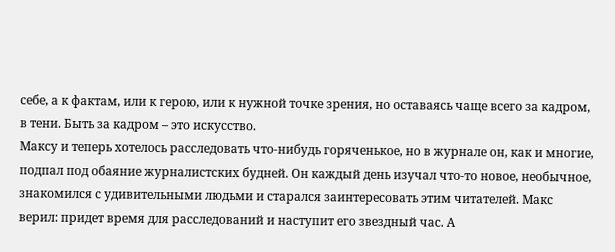себе, а к фактам, или к герою, или к нужной точке зрения, но оставаясь чаще всего за кадром, в тени. Быть за кадром – это искусство.
Максу и теперь хотелось расследовать что-нибудь горяченькое, но в журнале он, как и многие, подпал под обаяние журналистских будней. Он каждый день изучал что-то новое, необычное, знакомился с удивительными людьми и старался заинтересовать этим читателей. Макс верил: придет время для расследований и наступит его звездный час. А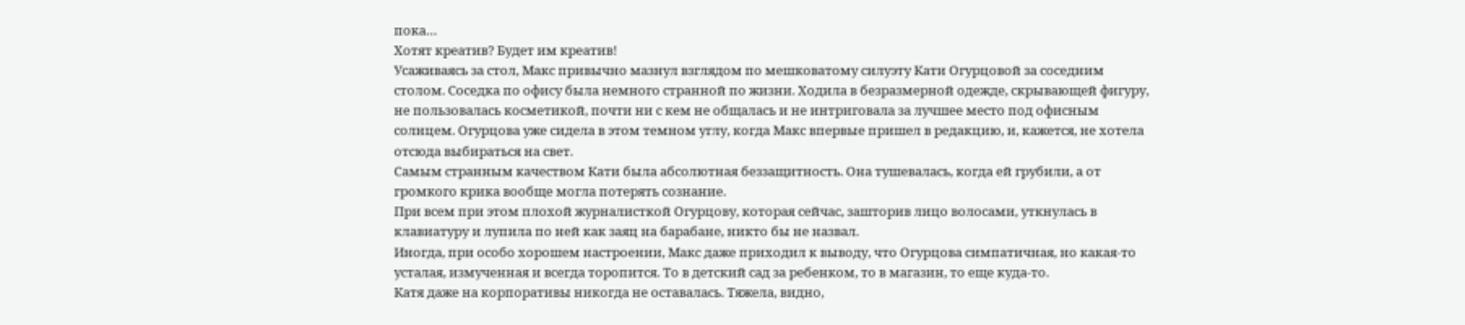пока…
Хотят креатив? Будет им креатив!
Усаживаясь за стол, Макс привычно мазнул взглядом по мешковатому силуэту Кати Огурцовой за соседним столом. Соседка по офису была немного странной по жизни. Ходила в безразмерной одежде, скрывающей фигуру, не пользовалась косметикой, почти ни с кем не общалась и не интриговала за лучшее место под офисным солнцем. Огурцова уже сидела в этом темном углу, когда Макс впервые пришел в редакцию, и, кажется, не хотела отсюда выбираться на свет.
Самым странным качеством Кати была абсолютная беззащитность. Она тушевалась, когда ей грубили, а от громкого крика вообще могла потерять сознание.
При всем при этом плохой журналисткой Огурцову, которая сейчас, зашторив лицо волосами, уткнулась в клавиатуру и лупила по ней как заяц на барабане, никто бы не назвал.
Иногда, при особо хорошем настроении, Макс даже приходил к выводу, что Огурцова симпатичная, но какая-то усталая, измученная и всегда торопится. То в детский сад за ребенком, то в магазин, то еще куда-то.
Катя даже на корпоративы никогда не оставалась. Тяжела, видно,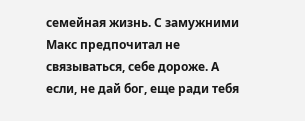семейная жизнь. С замужними Макс предпочитал не связываться, себе дороже. А если, не дай бог, еще ради тебя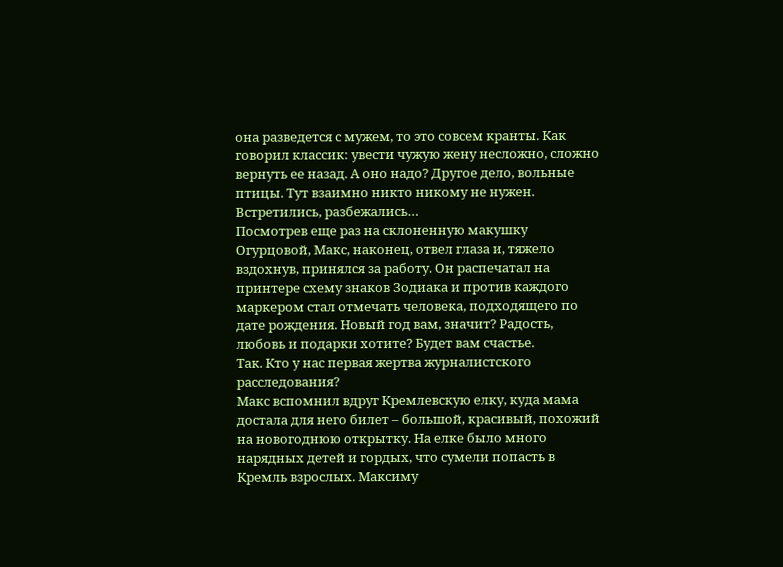она разведется с мужем, то это совсем кранты. Как говорил классик: увести чужую жену несложно, сложно вернуть ее назад. А оно надо? Другое дело, вольные птицы. Тут взаимно никто никому не нужен. Встретились, разбежались…
Посмотрев еще раз на склоненную макушку Огурцовой, Макс, наконец, отвел глаза и, тяжело вздохнув, принялся за работу. Он распечатал на принтере схему знаков Зодиака и против каждого маркером стал отмечать человека, подходящего по дате рождения. Новый год вам, значит? Радость, любовь и подарки хотите? Будет вам счастье.
Так. Кто у нас первая жертва журналистского расследования?
Макс вспомнил вдруг Кремлевскую елку, куда мама достала для него билет – большой, красивый, похожий на новогоднюю открытку. На елке было много нарядных детей и гордых, что сумели попасть в Кремль взрослых. Максиму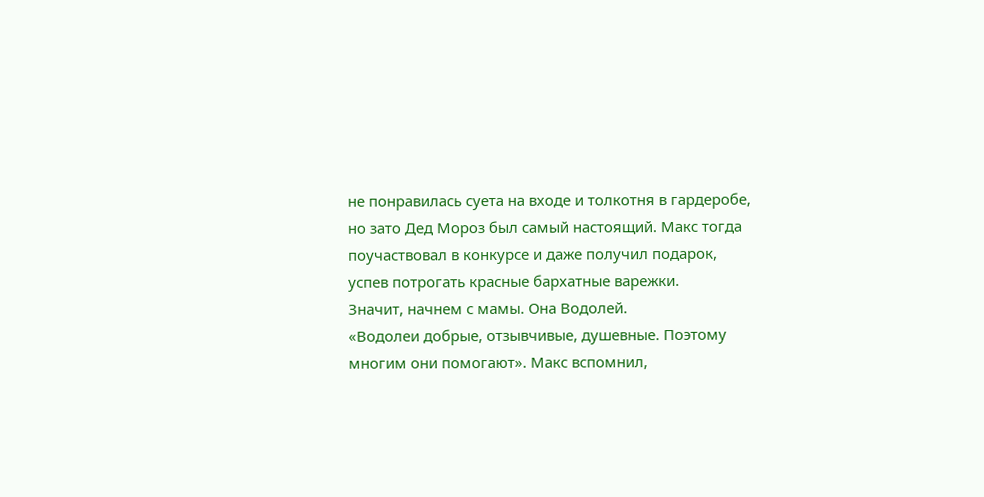не понравилась суета на входе и толкотня в гардеробе, но зато Дед Мороз был самый настоящий. Макс тогда поучаствовал в конкурсе и даже получил подарок, успев потрогать красные бархатные варежки.
Значит, начнем с мамы. Она Водолей.
«Водолеи добрые, отзывчивые, душевные. Поэтому многим они помогают». Макс вспомнил,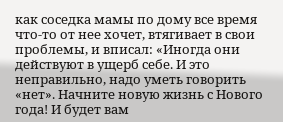как соседка мамы по дому все время что-то от нее хочет, втягивает в свои проблемы, и вписал: «Иногда они действуют в ущерб себе. И это неправильно, надо уметь говорить «нет». Начните новую жизнь с Нового года! И будет вам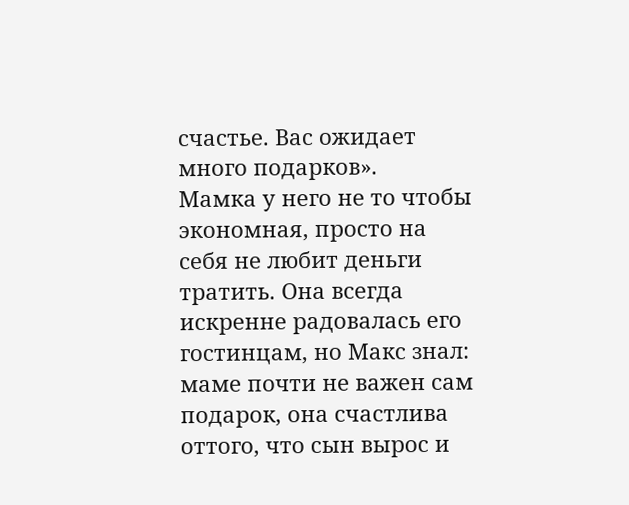счастье. Вас ожидает много подарков».
Мамка у него не то чтобы экономная, просто на себя не любит деньги тратить. Она всегда искренне радовалась его гостинцам, но Макс знал: маме почти не важен сам подарок, она счастлива оттого, что сын вырос и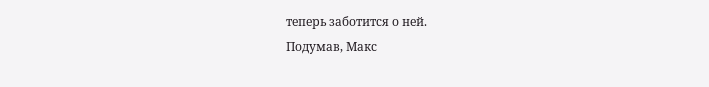теперь заботится о ней.
Подумав, Макс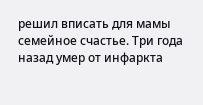решил вписать для мамы семейное счастье. Три года назад умер от инфаркта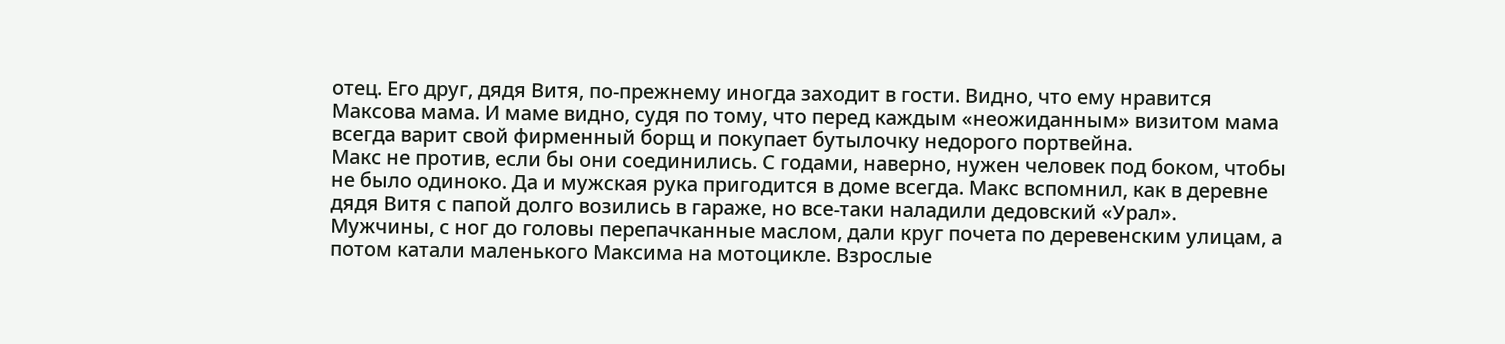отец. Его друг, дядя Витя, по-прежнему иногда заходит в гости. Видно, что ему нравится Максова мама. И маме видно, судя по тому, что перед каждым «неожиданным» визитом мама всегда варит свой фирменный борщ и покупает бутылочку недорого портвейна.
Макс не против, если бы они соединились. С годами, наверно, нужен человек под боком, чтобы не было одиноко. Да и мужская рука пригодится в доме всегда. Макс вспомнил, как в деревне дядя Витя с папой долго возились в гараже, но все-таки наладили дедовский «Урал».
Мужчины, с ног до головы перепачканные маслом, дали круг почета по деревенским улицам, а потом катали маленького Максима на мотоцикле. Взрослые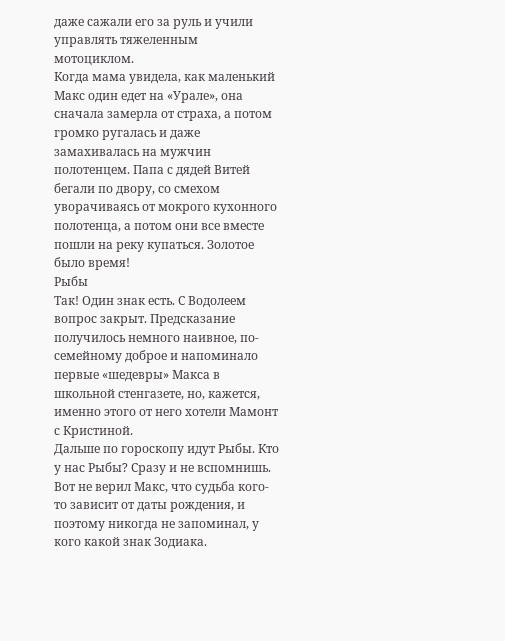даже сажали его за руль и учили управлять тяжеленным мотоциклом.
Когда мама увидела, как маленький Макс один едет на «Урале», она сначала замерла от страха, а потом громко ругалась и даже замахивалась на мужчин полотенцем. Папа с дядей Витей бегали по двору, со смехом уворачиваясь от мокрого кухонного полотенца, а потом они все вместе пошли на реку купаться. Золотое было время!
Рыбы
Так! Один знак есть. С Водолеем вопрос закрыт. Предсказание получилось немного наивное, по-семейному доброе и напоминало первые «шедевры» Макса в школьной стенгазете, но, кажется, именно этого от него хотели Мамонт с Кристиной.
Дальше по гороскопу идут Рыбы. Кто у нас Рыбы? Сразу и не вспомнишь. Вот не верил Макс, что судьба кого-то зависит от даты рождения, и поэтому никогда не запоминал, у кого какой знак Зодиака.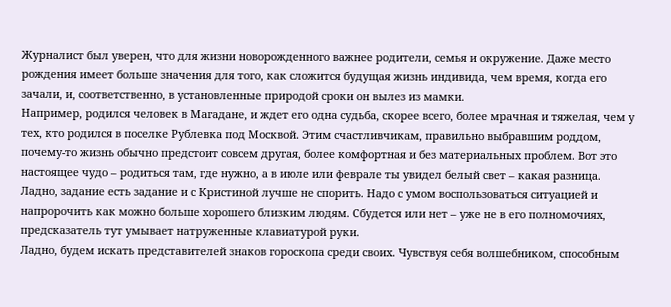Журналист был уверен, что для жизни новорожденного важнее родители, семья и окружение. Даже место рождения имеет больше значения для того, как сложится будущая жизнь индивида, чем время, когда его зачали, и, соответственно, в установленные природой сроки он вылез из мамки.
Например, родился человек в Магадане, и ждет его одна судьба, скорее всего, более мрачная и тяжелая, чем у тех, кто родился в поселке Рублевка под Москвой. Этим счастливчикам, правильно выбравшим роддом, почему-то жизнь обычно предстоит совсем другая, более комфортная и без материальных проблем. Вот это настоящее чудо – родиться там, где нужно, а в июле или феврале ты увидел белый свет – какая разница.
Ладно, задание есть задание и с Кристиной лучше не спорить. Надо с умом воспользоваться ситуацией и напророчить как можно больше хорошего близким людям. Сбудется или нет – уже не в его полномочиях, предсказатель тут умывает натруженные клавиатурой руки.
Ладно, будем искать представителей знаков гороскопа среди своих. Чувствуя себя волшебником, способным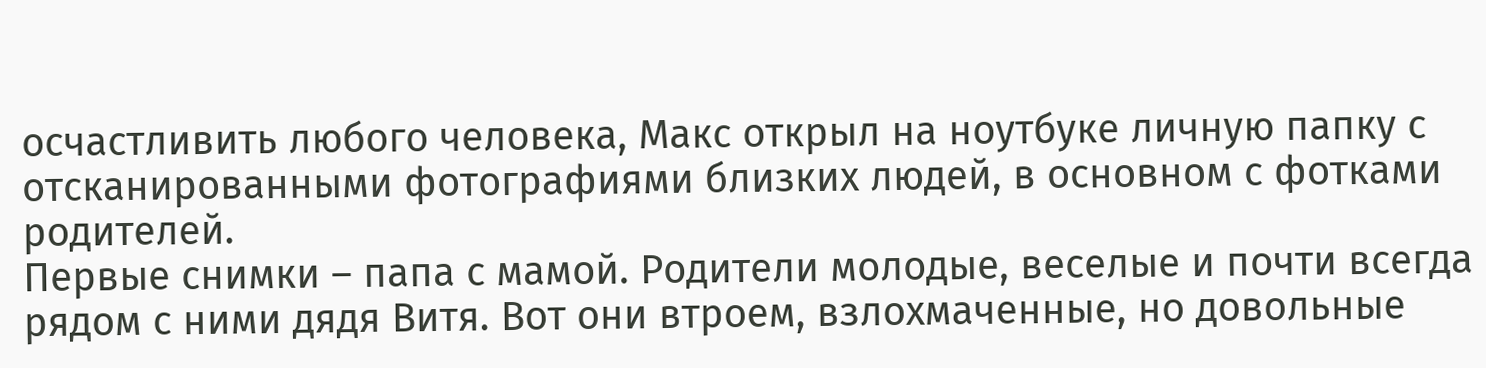осчастливить любого человека, Макс открыл на ноутбуке личную папку с отсканированными фотографиями близких людей, в основном с фотками родителей.
Первые снимки – папа с мамой. Родители молодые, веселые и почти всегда рядом с ними дядя Витя. Вот они втроем, взлохмаченные, но довольные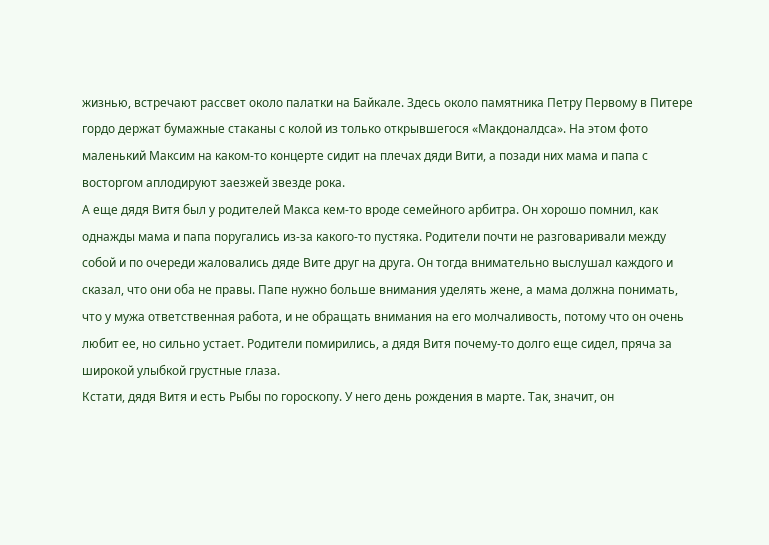жизнью, встречают рассвет около палатки на Байкале. Здесь около памятника Петру Первому в Питере гордо держат бумажные стаканы с колой из только открывшегося «Макдоналдса». На этом фото маленький Максим на каком-то концерте сидит на плечах дяди Вити, а позади них мама и папа с восторгом аплодируют заезжей звезде рока.
А еще дядя Витя был у родителей Макса кем-то вроде семейного арбитра. Он хорошо помнил, как однажды мама и папа поругались из-за какого-то пустяка. Родители почти не разговаривали между собой и по очереди жаловались дяде Вите друг на друга. Он тогда внимательно выслушал каждого и сказал, что они оба не правы. Папе нужно больше внимания уделять жене, а мама должна понимать, что у мужа ответственная работа, и не обращать внимания на его молчаливость, потому что он очень любит ее, но сильно устает. Родители помирились, а дядя Витя почему-то долго еще сидел, пряча за широкой улыбкой грустные глаза.
Кстати, дядя Витя и есть Рыбы по гороскопу. У него день рождения в марте. Так, значит, он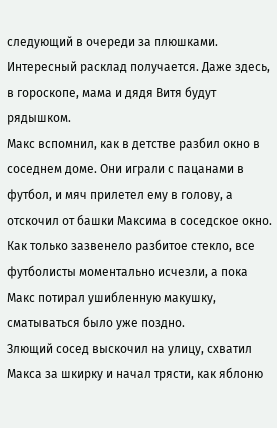следующий в очереди за плюшками.
Интересный расклад получается. Даже здесь, в гороскопе, мама и дядя Витя будут рядышком.
Макс вспомнил, как в детстве разбил окно в соседнем доме. Они играли с пацанами в футбол, и мяч прилетел ему в голову, а отскочил от башки Максима в соседское окно. Как только зазвенело разбитое стекло, все футболисты моментально исчезли, а пока Макс потирал ушибленную макушку, сматываться было уже поздно.
Злющий сосед выскочил на улицу, схватил Макса за шкирку и начал трясти, как яблоню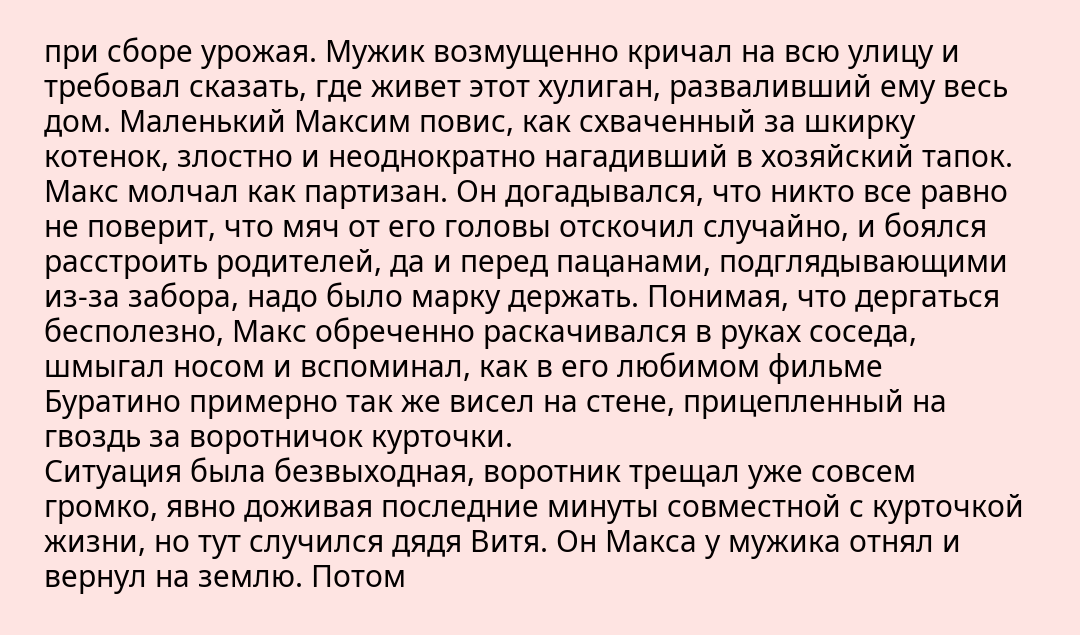при сборе урожая. Мужик возмущенно кричал на всю улицу и требовал сказать, где живет этот хулиган, разваливший ему весь дом. Маленький Максим повис, как схваченный за шкирку котенок, злостно и неоднократно нагадивший в хозяйский тапок.
Макс молчал как партизан. Он догадывался, что никто все равно не поверит, что мяч от его головы отскочил случайно, и боялся расстроить родителей, да и перед пацанами, подглядывающими из-за забора, надо было марку держать. Понимая, что дергаться бесполезно, Макс обреченно раскачивался в руках соседа, шмыгал носом и вспоминал, как в его любимом фильме Буратино примерно так же висел на стене, прицепленный на гвоздь за воротничок курточки.
Ситуация была безвыходная, воротник трещал уже совсем громко, явно доживая последние минуты совместной с курточкой жизни, но тут случился дядя Витя. Он Макса у мужика отнял и вернул на землю. Потом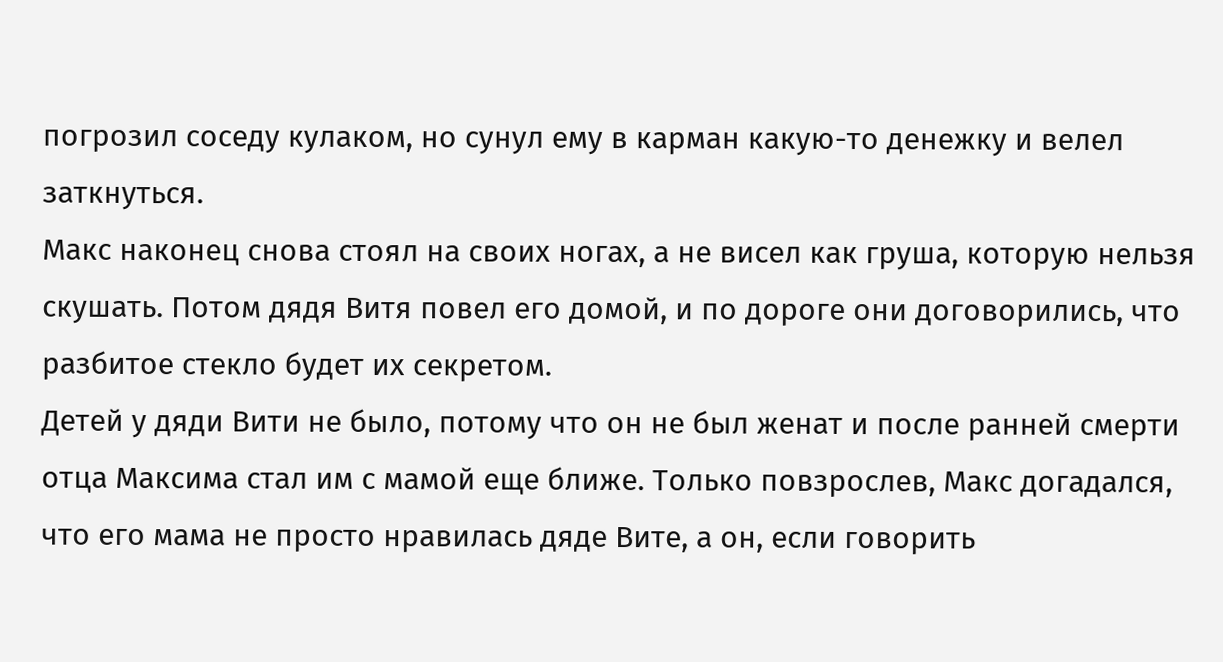погрозил соседу кулаком, но сунул ему в карман какую-то денежку и велел заткнуться.
Макс наконец снова стоял на своих ногах, а не висел как груша, которую нельзя скушать. Потом дядя Витя повел его домой, и по дороге они договорились, что разбитое стекло будет их секретом.
Детей у дяди Вити не было, потому что он не был женат и после ранней смерти отца Максима стал им с мамой еще ближе. Только повзрослев, Макс догадался, что его мама не просто нравилась дяде Вите, а он, если говорить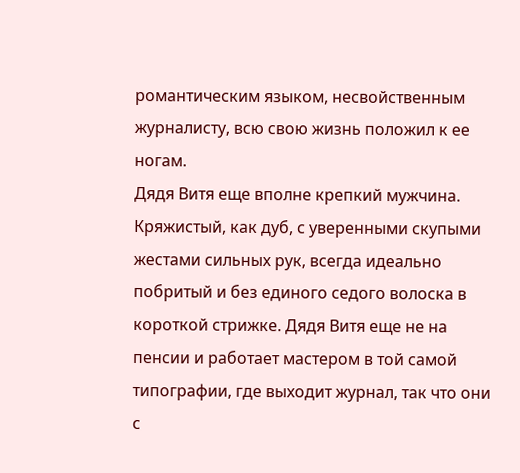романтическим языком, несвойственным журналисту, всю свою жизнь положил к ее ногам.
Дядя Витя еще вполне крепкий мужчина. Кряжистый, как дуб, с уверенными скупыми жестами сильных рук, всегда идеально побритый и без единого седого волоска в короткой стрижке. Дядя Витя еще не на пенсии и работает мастером в той самой типографии, где выходит журнал, так что они с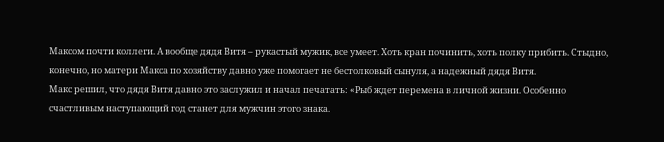Максом почти коллеги. А вообще дядя Витя – рукастый мужик, все умеет. Хоть кран починить, хоть полку прибить. Стыдно, конечно, но матери Макса по хозяйству давно уже помогает не бестолковый сынуля, а надежный дядя Витя.
Макс решил, что дядя Витя давно это заслужил и начал печатать: «Рыб ждет перемена в личной жизни. Особенно счастливым наступающий год станет для мужчин этого знака.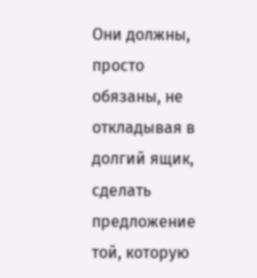Они должны, просто обязаны, не откладывая в долгий ящик, сделать предложение той, которую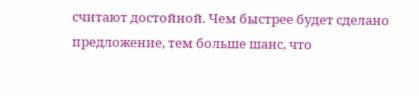считают достойной. Чем быстрее будет сделано предложение, тем больше шанс, что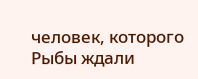человек, которого Рыбы ждали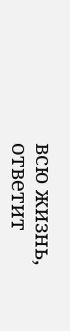всю жизнь, ответит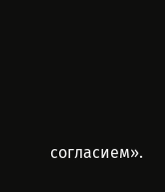согласием».